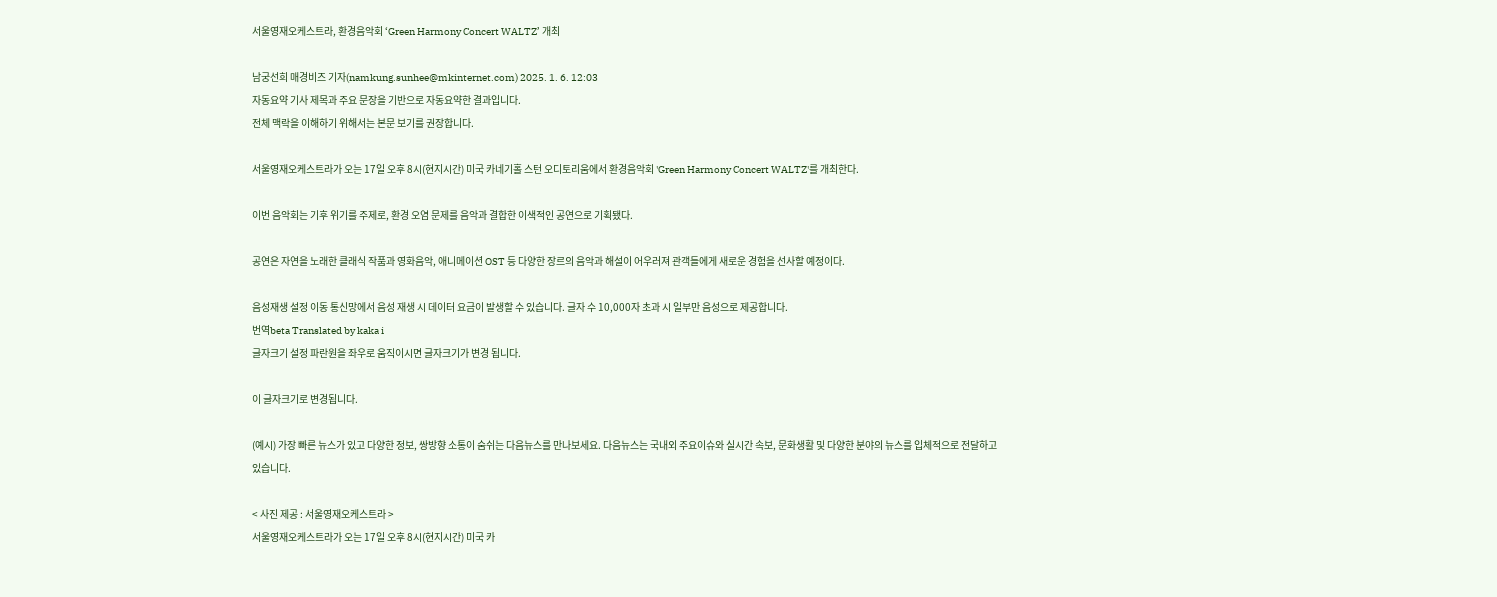서울영재오케스트라, 환경음악회 ‘Green Harmony Concert WALTZ’ 개최

남궁선희 매경비즈 기자(namkung.sunhee@mkinternet.com) 2025. 1. 6. 12:03
자동요약 기사 제목과 주요 문장을 기반으로 자동요약한 결과입니다.
전체 맥락을 이해하기 위해서는 본문 보기를 권장합니다.

서울영재오케스트라가 오는 17일 오후 8시(현지시간) 미국 카네기홀 스턴 오디토리움에서 환경음악회 'Green Harmony Concert WALTZ'를 개최한다.

이번 음악회는 기후 위기를 주제로, 환경 오염 문제를 음악과 결합한 이색적인 공연으로 기획됐다.

공연은 자연을 노래한 클래식 작품과 영화음악, 애니메이션 OST 등 다양한 장르의 음악과 해설이 어우러져 관객들에게 새로운 경험을 선사할 예정이다.

음성재생 설정 이동 통신망에서 음성 재생 시 데이터 요금이 발생할 수 있습니다. 글자 수 10,000자 초과 시 일부만 음성으로 제공합니다.
번역beta Translated by kaka i
글자크기 설정 파란원을 좌우로 움직이시면 글자크기가 변경 됩니다.

이 글자크기로 변경됩니다.

(예시) 가장 빠른 뉴스가 있고 다양한 정보, 쌍방향 소통이 숨쉬는 다음뉴스를 만나보세요. 다음뉴스는 국내외 주요이슈와 실시간 속보, 문화생활 및 다양한 분야의 뉴스를 입체적으로 전달하고 있습니다.

< 사진 제공 : 서울영재오케스트라 >
서울영재오케스트라가 오는 17일 오후 8시(현지시간) 미국 카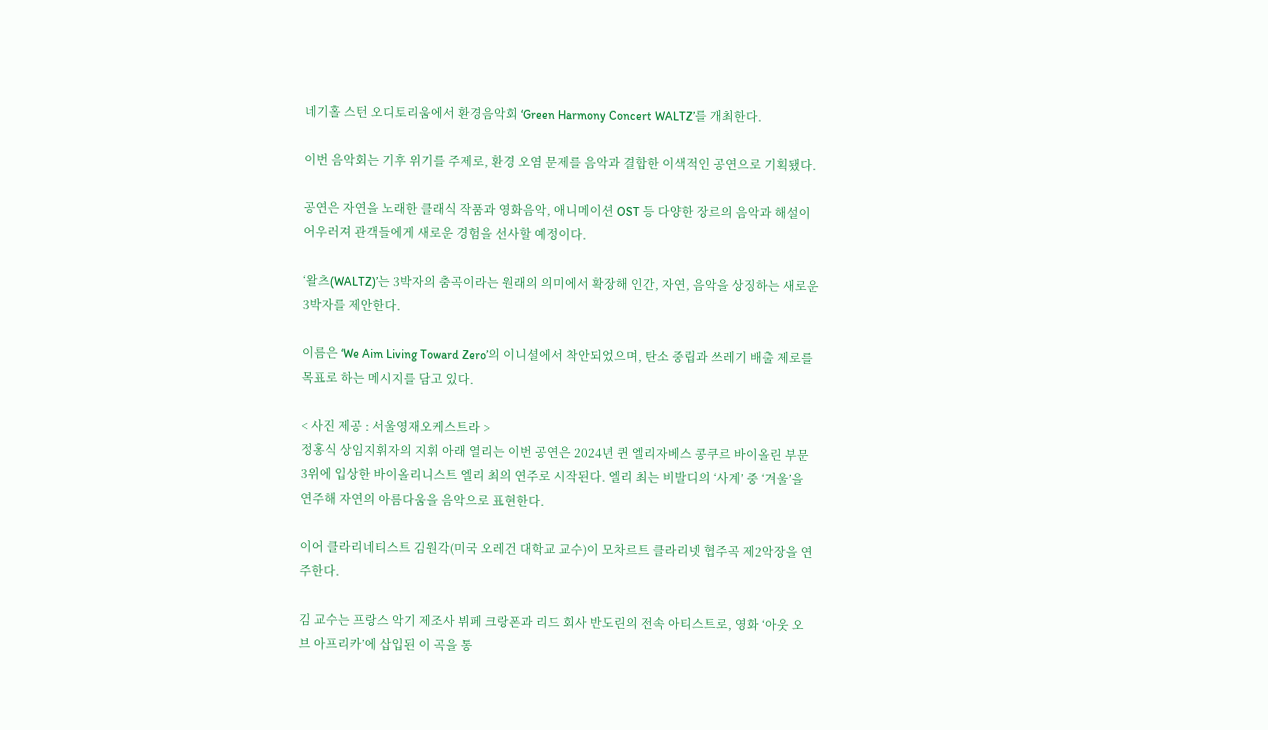네기홀 스턴 오디토리움에서 환경음악회 ‘Green Harmony Concert WALTZ’를 개최한다.

이번 음악회는 기후 위기를 주제로, 환경 오염 문제를 음악과 결합한 이색적인 공연으로 기획됐다.

공연은 자연을 노래한 클래식 작품과 영화음악, 애니메이션 OST 등 다양한 장르의 음악과 해설이 어우러져 관객들에게 새로운 경험을 선사할 예정이다.

‘왈츠(WALTZ)’는 3박자의 춤곡이라는 원래의 의미에서 확장해 인간, 자연, 음악을 상징하는 새로운 3박자를 제안한다.

이름은 ‘We Aim Living Toward Zero’의 이니셜에서 착안되었으며, 탄소 중립과 쓰레기 배출 제로를 목표로 하는 메시지를 담고 있다.

< 사진 제공 : 서울영재오케스트라 >
정홍식 상임지휘자의 지휘 아래 열리는 이번 공연은 2024년 퀸 엘리자베스 콩쿠르 바이올린 부문 3위에 입상한 바이올리니스트 엘리 최의 연주로 시작된다. 엘리 최는 비발디의 ‘사계’ 중 ‘겨울’을 연주해 자연의 아름다움을 음악으로 표현한다.

이어 클라리네티스트 김원각(미국 오레건 대학교 교수)이 모차르트 클라리넷 협주곡 제2악장을 연주한다.

김 교수는 프랑스 악기 제조사 뷔페 크랑폰과 리드 회사 반도린의 전속 아티스트로, 영화 ‘아웃 오브 아프리카’에 삽입된 이 곡을 통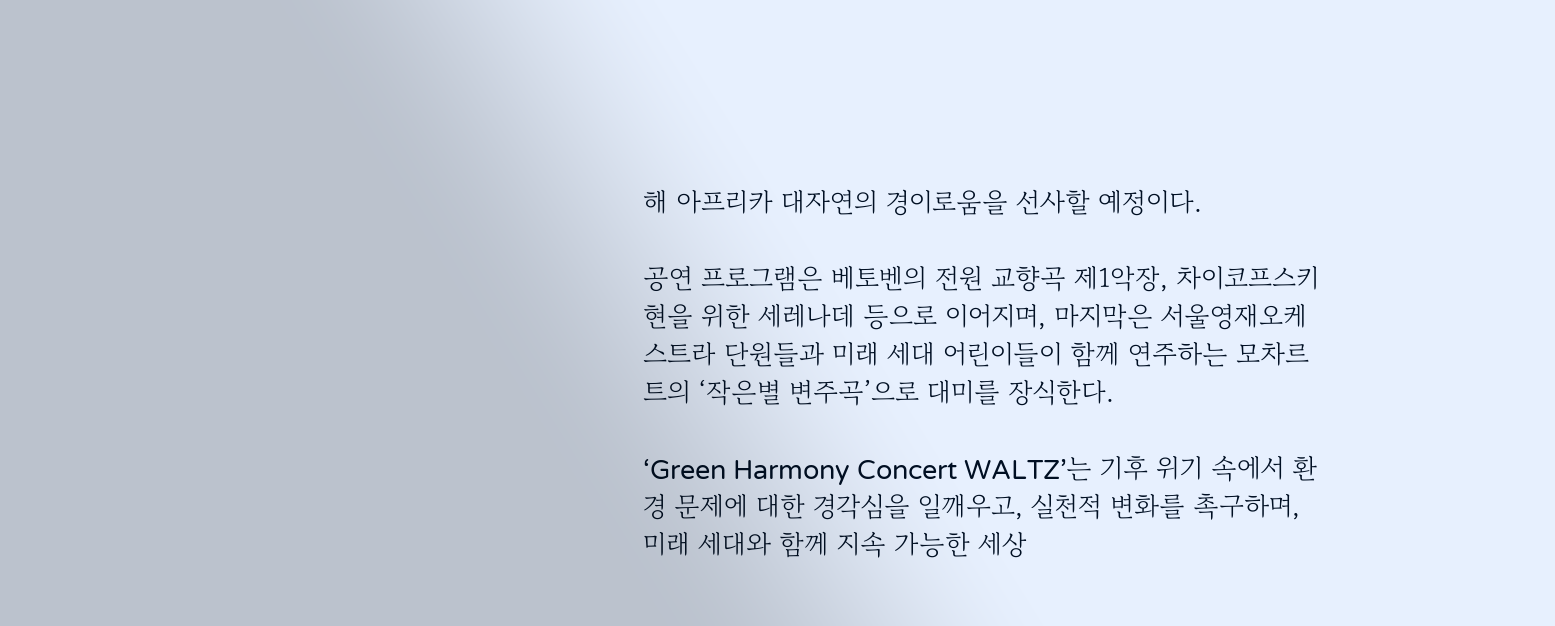해 아프리카 대자연의 경이로움을 선사할 예정이다.

공연 프로그램은 베토벤의 전원 교향곡 제1악장, 차이코프스키 현을 위한 세레나데 등으로 이어지며, 마지막은 서울영재오케스트라 단원들과 미래 세대 어린이들이 함께 연주하는 모차르트의 ‘작은별 변주곡’으로 대미를 장식한다.

‘Green Harmony Concert WALTZ’는 기후 위기 속에서 환경 문제에 대한 경각심을 일깨우고, 실천적 변화를 촉구하며, 미래 세대와 함께 지속 가능한 세상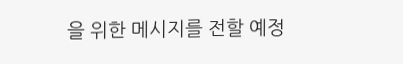을 위한 메시지를 전할 예정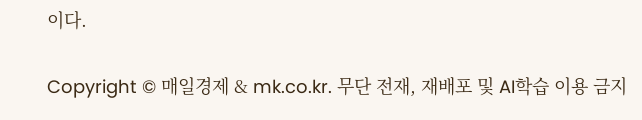이다.

Copyright © 매일경제 & mk.co.kr. 무단 전재, 재배포 및 AI학습 이용 금지